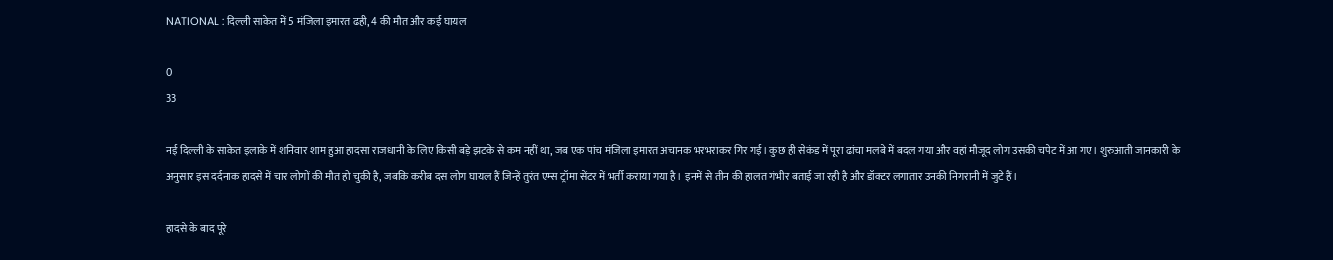NATIONAL : दिल्ली साकेत में 5 मंजिला इमारत ढही, 4 की मौत और कई घायल

0
33

नई दिल्ली के साकेत इलाके में शनिवार शाम हुआ हादसा राजधानी के लिए किसी बड़े झटके से कम नहीं था, जब एक पांच मंजिला इमारत अचानक भरभराकर गिर गई। कुछ ही सेकंड में पूरा ढांचा मलबे में बदल गया और वहां मौजूद लोग उसकी चपेट में आ गए। शुरुआती जानकारी के अनुसार इस दर्दनाक हादसे में चार लोगों की मौत हो चुकी है, जबकि करीब दस लोग घायल हैं जिन्हें तुरंत एम्स ट्रॉमा सेंटर में भर्ती कराया गया है। इनमें से तीन की हालत गंभीर बताई जा रही है और डॉक्टर लगातार उनकी निगरानी में जुटे हैं।

हादसे के बाद पूरे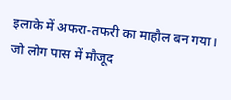इलाके में अफरा-तफरी का माहौल बन गया। जो लोग पास में मौजूद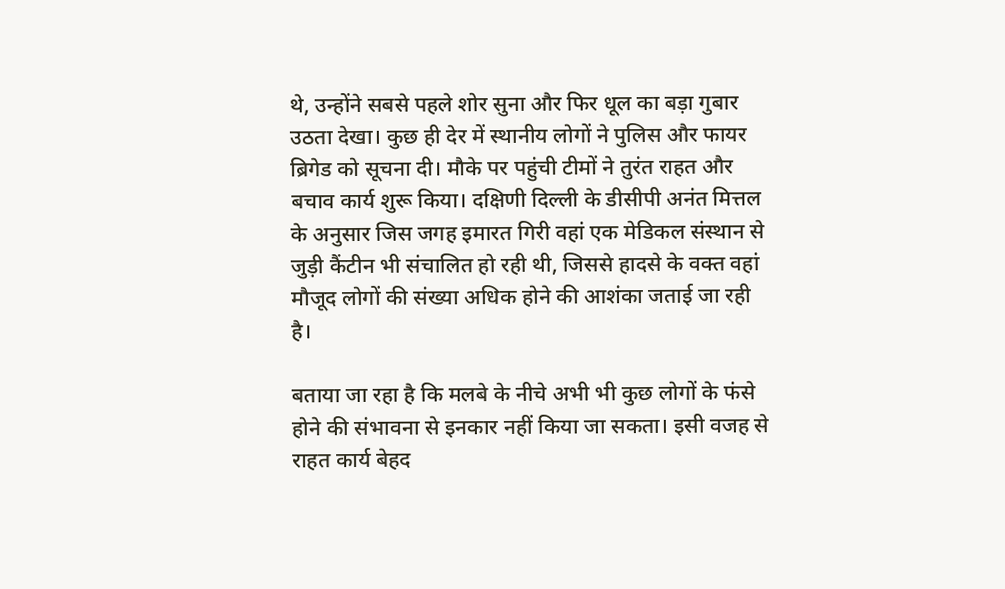थे, उन्होंने सबसे पहले शोर सुना और फिर धूल का बड़ा गुबार उठता देखा। कुछ ही देर में स्थानीय लोगों ने पुलिस और फायर ब्रिगेड को सूचना दी। मौके पर पहुंची टीमों ने तुरंत राहत और बचाव कार्य शुरू किया। दक्षिणी दिल्ली के डीसीपी अनंत मित्तल के अनुसार जिस जगह इमारत गिरी वहां एक मेडिकल संस्थान से जुड़ी कैंटीन भी संचालित हो रही थी, जिससे हादसे के वक्त वहां मौजूद लोगों की संख्या अधिक होने की आशंका जताई जा रही है।

बताया जा रहा है कि मलबे के नीचे अभी भी कुछ लोगों के फंसे होने की संभावना से इनकार नहीं किया जा सकता। इसी वजह से राहत कार्य बेहद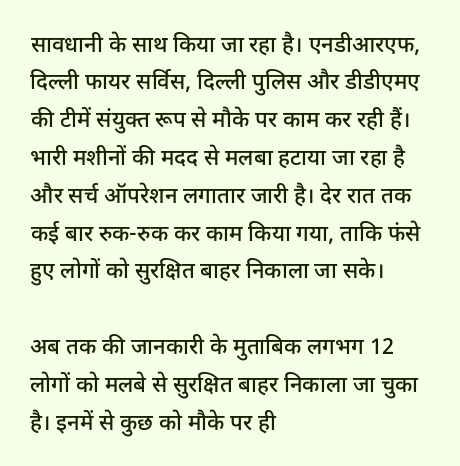सावधानी के साथ किया जा रहा है। एनडीआरएफ, दिल्ली फायर सर्विस, दिल्ली पुलिस और डीडीएमए की टीमें संयुक्त रूप से मौके पर काम कर रही हैं। भारी मशीनों की मदद से मलबा हटाया जा रहा है और सर्च ऑपरेशन लगातार जारी है। देर रात तक कई बार रुक-रुक कर काम किया गया, ताकि फंसे हुए लोगों को सुरक्षित बाहर निकाला जा सके।

अब तक की जानकारी के मुताबिक लगभग 12 लोगों को मलबे से सुरक्षित बाहर निकाला जा चुका है। इनमें से कुछ को मौके पर ही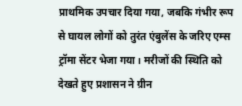प्राथमिक उपचार दिया गया, जबकि गंभीर रूप से घायल लोगों को तुरंत एंबुलेंस के जरिए एम्स ट्रॉमा सेंटर भेजा गया। मरीजों की स्थिति को देखते हुए प्रशासन ने ग्रीन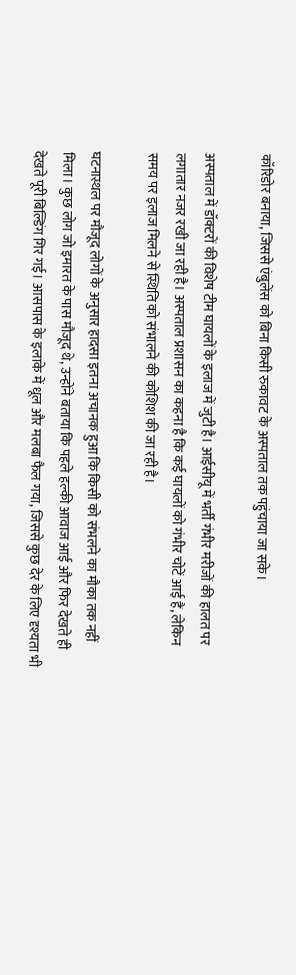कॉरिडोर बनाया, जिससे एंबुलेंस को बिना किसी रुकावट के अस्पताल तक पहुंचाया जा सके।

अस्पताल में डॉक्टरों की विशेष टीम घायलों के इलाज में जुटी है। आईसीयू में भर्ती गंभीर मरीजों की हालत पर लगातार नजर रखी जा रही है। अस्पताल प्रशासन का कहना है कि कई घायलों को गंभीर चोटें आई हैं, लेकिन समय पर इलाज मिलने से स्थिति को संभालने की कोशिश की जा रही है।

घटनास्थल पर मौजूद लोगों के अनुसार हादसा इतना अचानक हुआ कि किसी को संभलने का मौका तक नहीं मिला। कुछ लोग जो इमारत के पास मौजूद थे, उन्होंने बताया कि पहले हल्की आवाज आई और फिर देखते ही देखते पूरी बिल्डिंग गिर गई। आसपास के इलाके में धूल और मलबा फैल गया, जिससे कुछ देर के लिए दृश्यता भी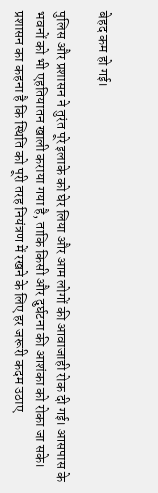बेहद कम हो गई।

पुलिस और प्रशासन ने तुरंत पूरे इलाके को घेर लिया और आम लोगों की आवाजाही रोक दी गई। आसपास के भवनों को भी एहतियातन खाली कराया गया है, ताकि किसी और दुर्घटना की आशंका को रोका जा सके। प्रशासन का कहना है कि स्थिति को पूरी तरह नियंत्रण में रखने के लिए हर जरूरी कदम उठाए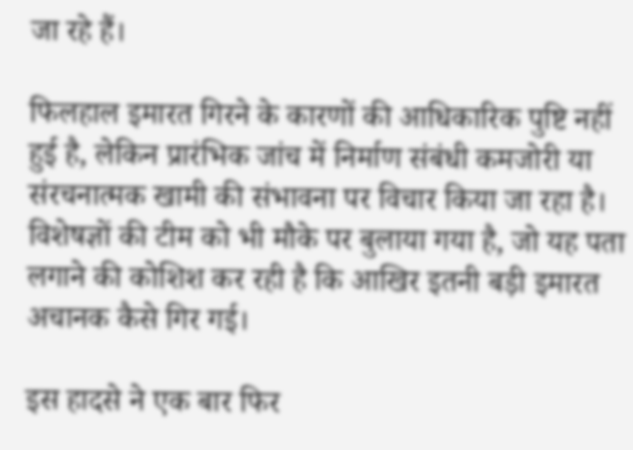जा रहे हैं।

फिलहाल इमारत गिरने के कारणों की आधिकारिक पुष्टि नहीं हुई है, लेकिन प्रारंभिक जांच में निर्माण संबंधी कमजोरी या संरचनात्मक खामी की संभावना पर विचार किया जा रहा है। विशेषज्ञों की टीम को भी मौके पर बुलाया गया है, जो यह पता लगाने की कोशिश कर रही है कि आखिर इतनी बड़ी इमारत अचानक कैसे गिर गई।

इस हादसे ने एक बार फिर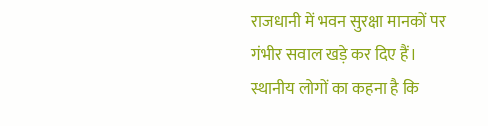राजधानी में भवन सुरक्षा मानकों पर गंभीर सवाल खड़े कर दिए हैं। स्थानीय लोगों का कहना है कि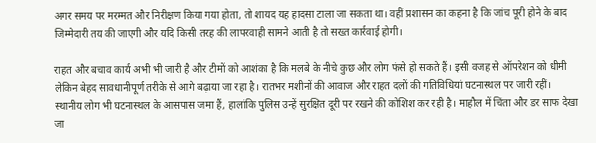अगर समय पर मरम्मत और निरीक्षण किया गया होता, तो शायद यह हादसा टाला जा सकता था। वहीं प्रशासन का कहना है कि जांच पूरी होने के बाद जिम्मेदारी तय की जाएगी और यदि किसी तरह की लापरवाही सामने आती है तो सख्त कार्रवाई होगी।

राहत और बचाव कार्य अभी भी जारी है और टीमों को आशंका है कि मलबे के नीचे कुछ और लोग फंसे हो सकते हैं। इसी वजह से ऑपरेशन को धीमी लेकिन बेहद सावधानीपूर्ण तरीके से आगे बढ़ाया जा रहा है। रातभर मशीनों की आवाज और राहत दलों की गतिविधियां घटनास्थल पर जारी रहीं। स्थानीय लोग भी घटनास्थल के आसपास जमा हैं, हालांकि पुलिस उन्हें सुरक्षित दूरी पर रखने की कोशिश कर रही है। माहौल में चिंता और डर साफ देखा जा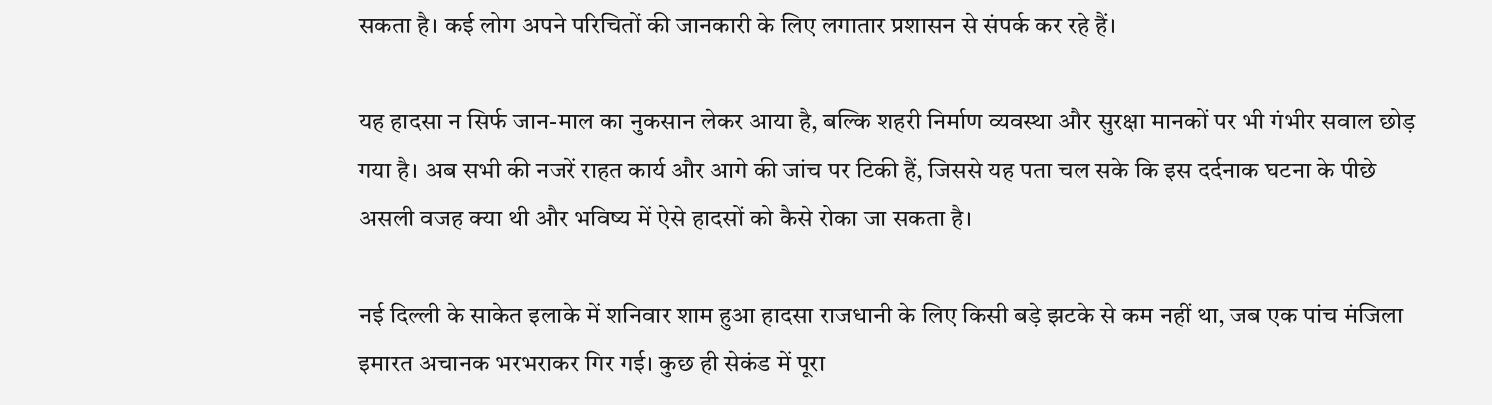सकता है। कई लोग अपने परिचितों की जानकारी के लिए लगातार प्रशासन से संपर्क कर रहे हैं।

यह हादसा न सिर्फ जान-माल का नुकसान लेकर आया है, बल्कि शहरी निर्माण व्यवस्था और सुरक्षा मानकों पर भी गंभीर सवाल छोड़ गया है। अब सभी की नजरें राहत कार्य और आगे की जांच पर टिकी हैं, जिससे यह पता चल सके कि इस दर्दनाक घटना के पीछे असली वजह क्या थी और भविष्य में ऐसे हादसों को कैसे रोका जा सकता है।

नई दिल्ली के साकेत इलाके में शनिवार शाम हुआ हादसा राजधानी के लिए किसी बड़े झटके से कम नहीं था, जब एक पांच मंजिला इमारत अचानक भरभराकर गिर गई। कुछ ही सेकंड में पूरा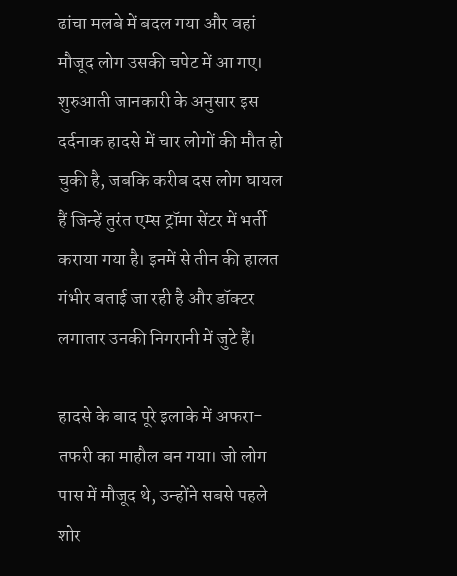ढांचा मलबे में बदल गया और वहां मौजूद लोग उसकी चपेट में आ गए। शुरुआती जानकारी के अनुसार इस दर्दनाक हादसे में चार लोगों की मौत हो चुकी है, जबकि करीब दस लोग घायल हैं जिन्हें तुरंत एम्स ट्रॉमा सेंटर में भर्ती कराया गया है। इनमें से तीन की हालत गंभीर बताई जा रही है और डॉक्टर लगातार उनकी निगरानी में जुटे हैं।

हादसे के बाद पूरे इलाके में अफरा-तफरी का माहौल बन गया। जो लोग पास में मौजूद थे, उन्होंने सबसे पहले शोर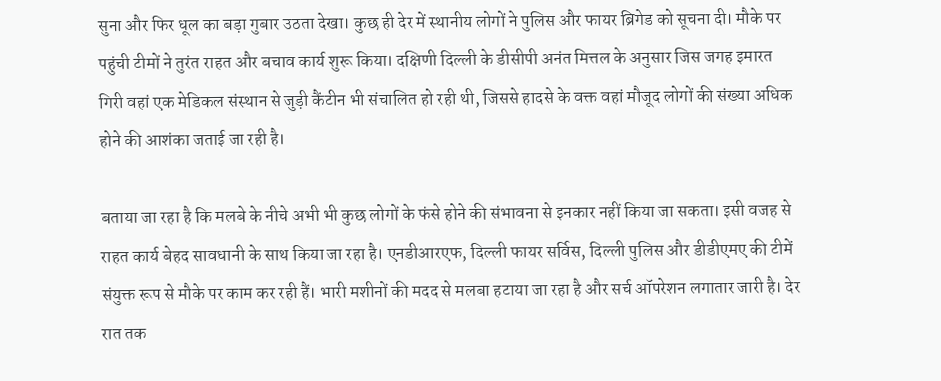सुना और फिर धूल का बड़ा गुबार उठता देखा। कुछ ही देर में स्थानीय लोगों ने पुलिस और फायर ब्रिगेड को सूचना दी। मौके पर पहुंची टीमों ने तुरंत राहत और बचाव कार्य शुरू किया। दक्षिणी दिल्ली के डीसीपी अनंत मित्तल के अनुसार जिस जगह इमारत गिरी वहां एक मेडिकल संस्थान से जुड़ी कैंटीन भी संचालित हो रही थी, जिससे हादसे के वक्त वहां मौजूद लोगों की संख्या अधिक होने की आशंका जताई जा रही है।

बताया जा रहा है कि मलबे के नीचे अभी भी कुछ लोगों के फंसे होने की संभावना से इनकार नहीं किया जा सकता। इसी वजह से राहत कार्य बेहद सावधानी के साथ किया जा रहा है। एनडीआरएफ, दिल्ली फायर सर्विस, दिल्ली पुलिस और डीडीएमए की टीमें संयुक्त रूप से मौके पर काम कर रही हैं। भारी मशीनों की मदद से मलबा हटाया जा रहा है और सर्च ऑपरेशन लगातार जारी है। देर रात तक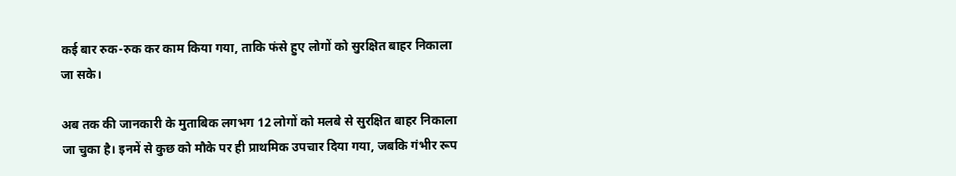कई बार रुक-रुक कर काम किया गया, ताकि फंसे हुए लोगों को सुरक्षित बाहर निकाला जा सके।

अब तक की जानकारी के मुताबिक लगभग 12 लोगों को मलबे से सुरक्षित बाहर निकाला जा चुका है। इनमें से कुछ को मौके पर ही प्राथमिक उपचार दिया गया, जबकि गंभीर रूप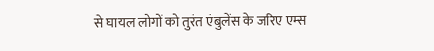से घायल लोगों को तुरंत एंबुलेंस के जरिए एम्स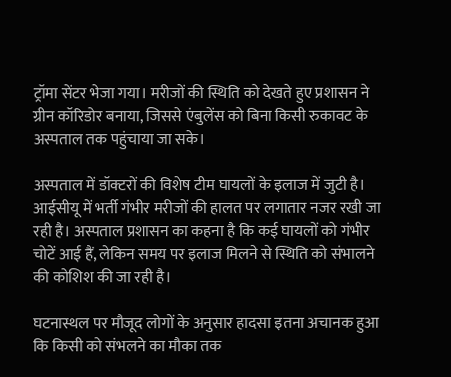ट्रॉमा सेंटर भेजा गया। मरीजों की स्थिति को देखते हुए प्रशासन ने ग्रीन कॉरिडोर बनाया, जिससे एंबुलेंस को बिना किसी रुकावट के अस्पताल तक पहुंचाया जा सके।

अस्पताल में डॉक्टरों की विशेष टीम घायलों के इलाज में जुटी है। आईसीयू में भर्ती गंभीर मरीजों की हालत पर लगातार नजर रखी जा रही है। अस्पताल प्रशासन का कहना है कि कई घायलों को गंभीर चोटें आई हैं, लेकिन समय पर इलाज मिलने से स्थिति को संभालने की कोशिश की जा रही है।

घटनास्थल पर मौजूद लोगों के अनुसार हादसा इतना अचानक हुआ कि किसी को संभलने का मौका तक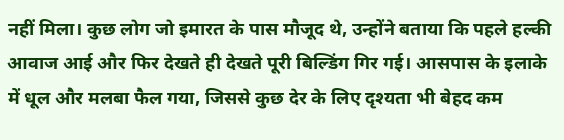नहीं मिला। कुछ लोग जो इमारत के पास मौजूद थे, उन्होंने बताया कि पहले हल्की आवाज आई और फिर देखते ही देखते पूरी बिल्डिंग गिर गई। आसपास के इलाके में धूल और मलबा फैल गया, जिससे कुछ देर के लिए दृश्यता भी बेहद कम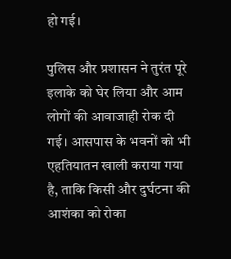हो गई।

पुलिस और प्रशासन ने तुरंत पूरे इलाके को घेर लिया और आम लोगों की आवाजाही रोक दी गई। आसपास के भवनों को भी एहतियातन खाली कराया गया है, ताकि किसी और दुर्घटना की आशंका को रोका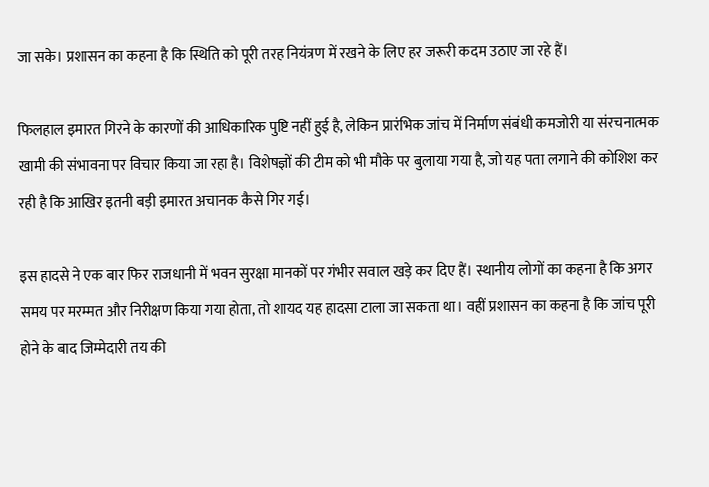जा सके। प्रशासन का कहना है कि स्थिति को पूरी तरह नियंत्रण में रखने के लिए हर जरूरी कदम उठाए जा रहे हैं।

फिलहाल इमारत गिरने के कारणों की आधिकारिक पुष्टि नहीं हुई है, लेकिन प्रारंभिक जांच में निर्माण संबंधी कमजोरी या संरचनात्मक खामी की संभावना पर विचार किया जा रहा है। विशेषज्ञों की टीम को भी मौके पर बुलाया गया है, जो यह पता लगाने की कोशिश कर रही है कि आखिर इतनी बड़ी इमारत अचानक कैसे गिर गई।

इस हादसे ने एक बार फिर राजधानी में भवन सुरक्षा मानकों पर गंभीर सवाल खड़े कर दिए हैं। स्थानीय लोगों का कहना है कि अगर समय पर मरम्मत और निरीक्षण किया गया होता, तो शायद यह हादसा टाला जा सकता था। वहीं प्रशासन का कहना है कि जांच पूरी होने के बाद जिम्मेदारी तय की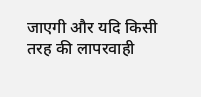जाएगी और यदि किसी तरह की लापरवाही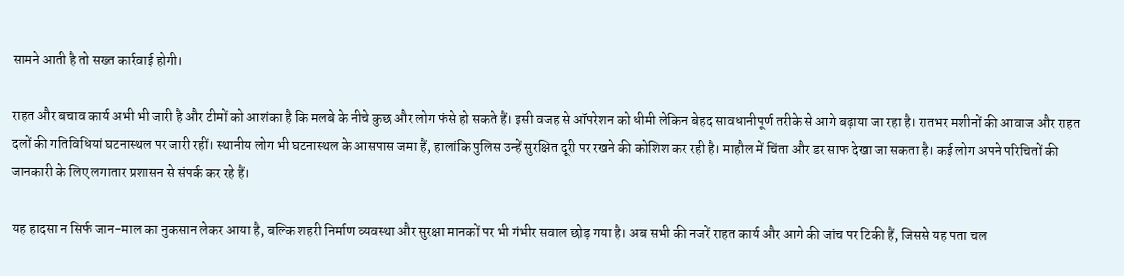सामने आती है तो सख्त कार्रवाई होगी।

राहत और बचाव कार्य अभी भी जारी है और टीमों को आशंका है कि मलबे के नीचे कुछ और लोग फंसे हो सकते हैं। इसी वजह से ऑपरेशन को धीमी लेकिन बेहद सावधानीपूर्ण तरीके से आगे बढ़ाया जा रहा है। रातभर मशीनों की आवाज और राहत दलों की गतिविधियां घटनास्थल पर जारी रहीं। स्थानीय लोग भी घटनास्थल के आसपास जमा हैं, हालांकि पुलिस उन्हें सुरक्षित दूरी पर रखने की कोशिश कर रही है। माहौल में चिंता और डर साफ देखा जा सकता है। कई लोग अपने परिचितों की जानकारी के लिए लगातार प्रशासन से संपर्क कर रहे हैं।

यह हादसा न सिर्फ जान-माल का नुकसान लेकर आया है, बल्कि शहरी निर्माण व्यवस्था और सुरक्षा मानकों पर भी गंभीर सवाल छोड़ गया है। अब सभी की नजरें राहत कार्य और आगे की जांच पर टिकी हैं, जिससे यह पता चल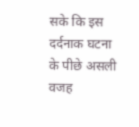सके कि इस दर्दनाक घटना के पीछे असली वजह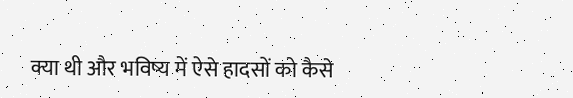क्या थी और भविष्य में ऐसे हादसों को कैसे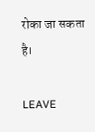रोका जा सकता है।

LEAVE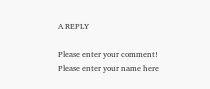A REPLY

Please enter your comment!
Please enter your name here